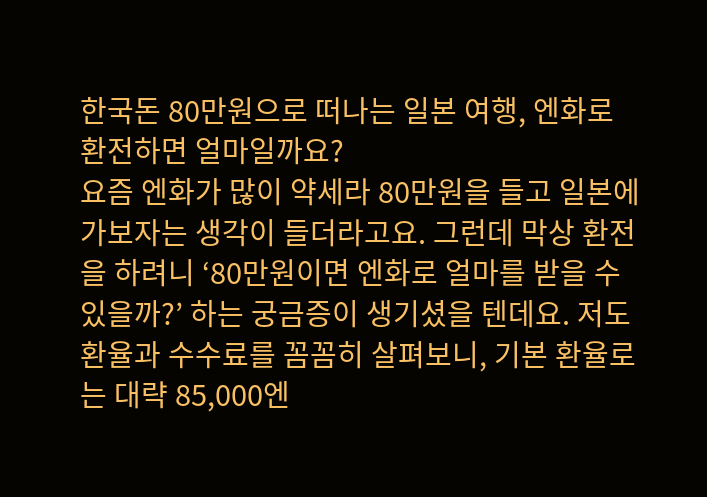한국돈 80만원으로 떠나는 일본 여행, 엔화로 환전하면 얼마일까요?
요즘 엔화가 많이 약세라 80만원을 들고 일본에 가보자는 생각이 들더라고요. 그런데 막상 환전을 하려니 ‘80만원이면 엔화로 얼마를 받을 수 있을까?’ 하는 궁금증이 생기셨을 텐데요. 저도 환율과 수수료를 꼼꼼히 살펴보니, 기본 환율로는 대략 85,000엔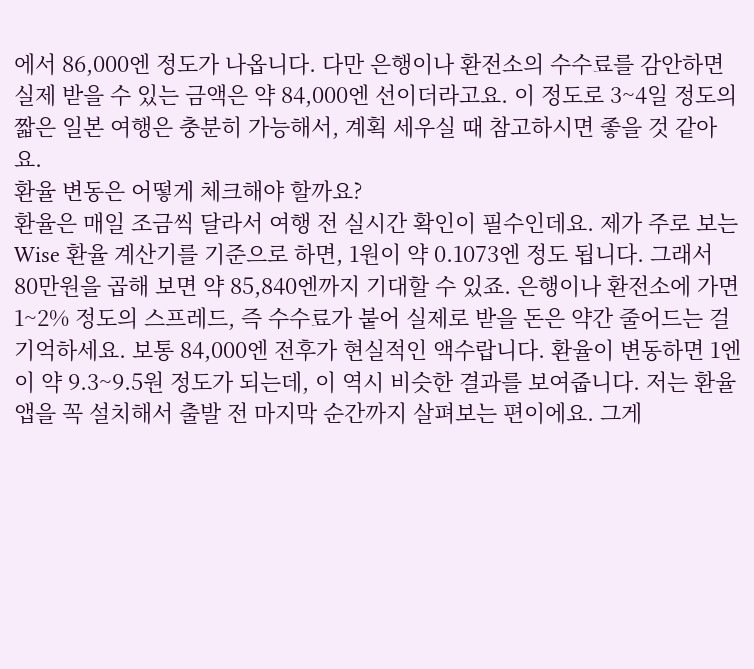에서 86,000엔 정도가 나옵니다. 다만 은행이나 환전소의 수수료를 감안하면 실제 받을 수 있는 금액은 약 84,000엔 선이더라고요. 이 정도로 3~4일 정도의 짧은 일본 여행은 충분히 가능해서, 계획 세우실 때 참고하시면 좋을 것 같아요.
환율 변동은 어떻게 체크해야 할까요?
환율은 매일 조금씩 달라서 여행 전 실시간 확인이 필수인데요. 제가 주로 보는 Wise 환율 계산기를 기준으로 하면, 1원이 약 0.1073엔 정도 됩니다. 그래서 80만원을 곱해 보면 약 85,840엔까지 기대할 수 있죠. 은행이나 환전소에 가면 1~2% 정도의 스프레드, 즉 수수료가 붙어 실제로 받을 돈은 약간 줄어드는 걸 기억하세요. 보통 84,000엔 전후가 현실적인 액수랍니다. 환율이 변동하면 1엔이 약 9.3~9.5원 정도가 되는데, 이 역시 비슷한 결과를 보여줍니다. 저는 환율 앱을 꼭 설치해서 출발 전 마지막 순간까지 살펴보는 편이에요. 그게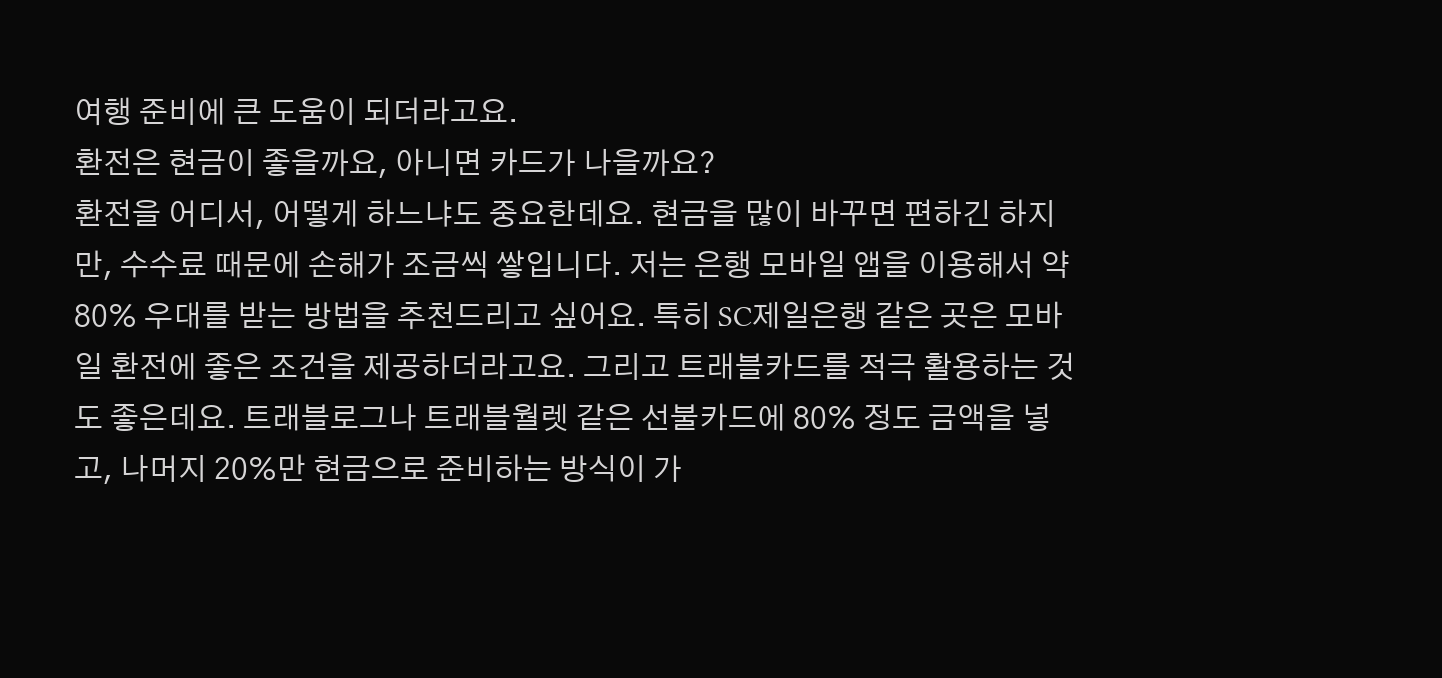여행 준비에 큰 도움이 되더라고요.
환전은 현금이 좋을까요, 아니면 카드가 나을까요?
환전을 어디서, 어떻게 하느냐도 중요한데요. 현금을 많이 바꾸면 편하긴 하지만, 수수료 때문에 손해가 조금씩 쌓입니다. 저는 은행 모바일 앱을 이용해서 약 80% 우대를 받는 방법을 추천드리고 싶어요. 특히 SC제일은행 같은 곳은 모바일 환전에 좋은 조건을 제공하더라고요. 그리고 트래블카드를 적극 활용하는 것도 좋은데요. 트래블로그나 트래블월렛 같은 선불카드에 80% 정도 금액을 넣고, 나머지 20%만 현금으로 준비하는 방식이 가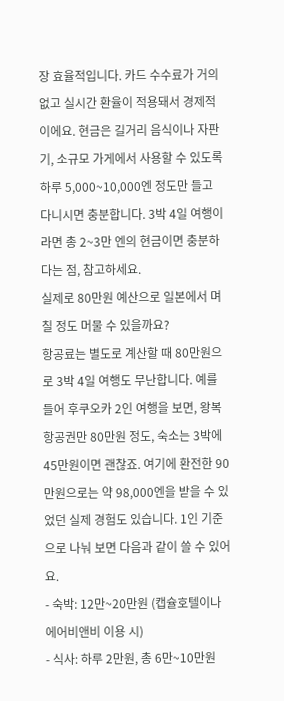장 효율적입니다. 카드 수수료가 거의 없고 실시간 환율이 적용돼서 경제적이에요. 현금은 길거리 음식이나 자판기, 소규모 가게에서 사용할 수 있도록 하루 5,000~10,000엔 정도만 들고 다니시면 충분합니다. 3박 4일 여행이라면 총 2~3만 엔의 현금이면 충분하다는 점, 참고하세요.
실제로 80만원 예산으로 일본에서 며칠 정도 머물 수 있을까요?
항공료는 별도로 계산할 때 80만원으로 3박 4일 여행도 무난합니다. 예를 들어 후쿠오카 2인 여행을 보면, 왕복 항공권만 80만원 정도, 숙소는 3박에 45만원이면 괜찮죠. 여기에 환전한 90만원으로는 약 98,000엔을 받을 수 있었던 실제 경험도 있습니다. 1인 기준으로 나눠 보면 다음과 같이 쓸 수 있어요.
- 숙박: 12만~20만원 (캡슐호텔이나 에어비앤비 이용 시)
- 식사: 하루 2만원, 총 6만~10만원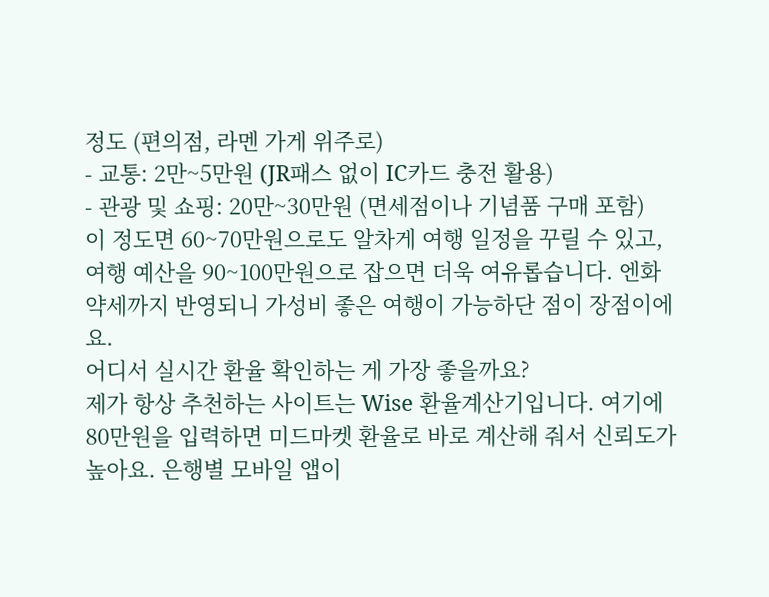정도 (편의점, 라멘 가게 위주로)
- 교통: 2만~5만원 (JR패스 없이 IC카드 충전 활용)
- 관광 및 쇼핑: 20만~30만원 (면세점이나 기념품 구매 포함)
이 정도면 60~70만원으로도 알차게 여행 일정을 꾸릴 수 있고, 여행 예산을 90~100만원으로 잡으면 더욱 여유롭습니다. 엔화 약세까지 반영되니 가성비 좋은 여행이 가능하단 점이 장점이에요.
어디서 실시간 환율 확인하는 게 가장 좋을까요?
제가 항상 추천하는 사이트는 Wise 환율계산기입니다. 여기에 80만원을 입력하면 미드마켓 환율로 바로 계산해 줘서 신뢰도가 높아요. 은행별 모바일 앱이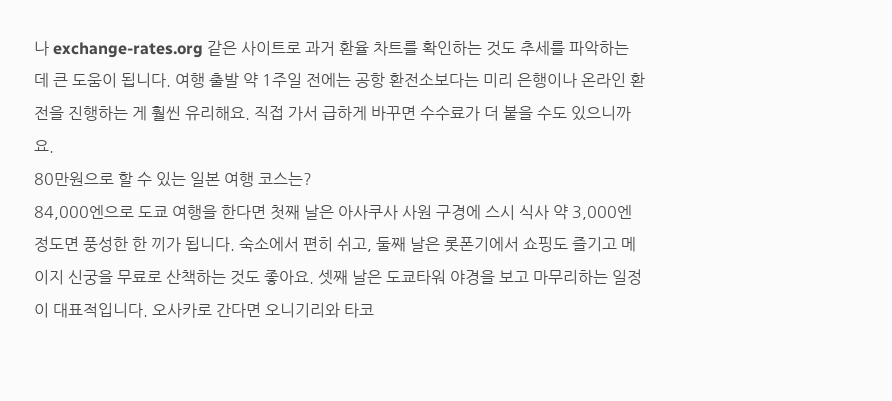나 exchange-rates.org 같은 사이트로 과거 환율 차트를 확인하는 것도 추세를 파악하는 데 큰 도움이 됩니다. 여행 출발 약 1주일 전에는 공항 환전소보다는 미리 은행이나 온라인 환전을 진행하는 게 훨씬 유리해요. 직접 가서 급하게 바꾸면 수수료가 더 붙을 수도 있으니까요.
80만원으로 할 수 있는 일본 여행 코스는?
84,000엔으로 도쿄 여행을 한다면 첫째 날은 아사쿠사 사원 구경에 스시 식사 약 3,000엔 정도면 풍성한 한 끼가 됩니다. 숙소에서 편히 쉬고, 둘째 날은 롯폰기에서 쇼핑도 즐기고 메이지 신궁을 무료로 산책하는 것도 좋아요. 셋째 날은 도쿄타워 야경을 보고 마무리하는 일정이 대표적입니다. 오사카로 간다면 오니기리와 타코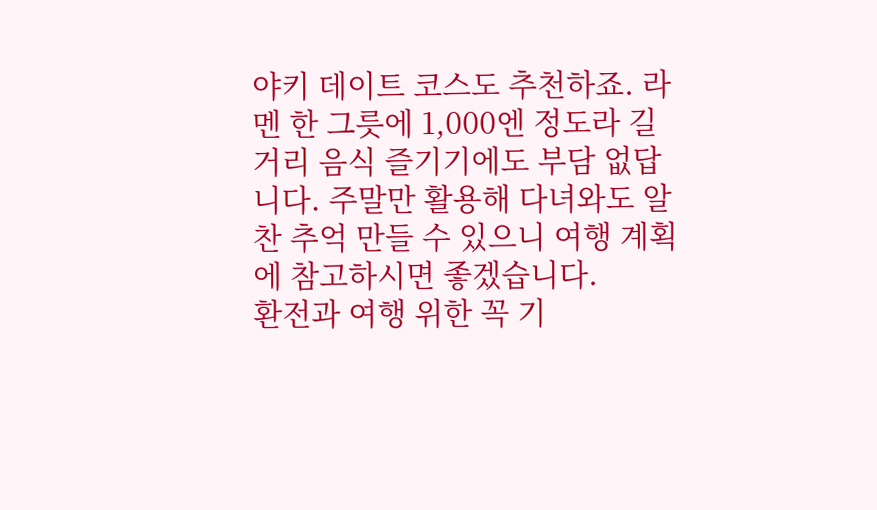야키 데이트 코스도 추천하죠. 라멘 한 그릇에 1,000엔 정도라 길거리 음식 즐기기에도 부담 없답니다. 주말만 활용해 다녀와도 알찬 추억 만들 수 있으니 여행 계획에 참고하시면 좋겠습니다.
환전과 여행 위한 꼭 기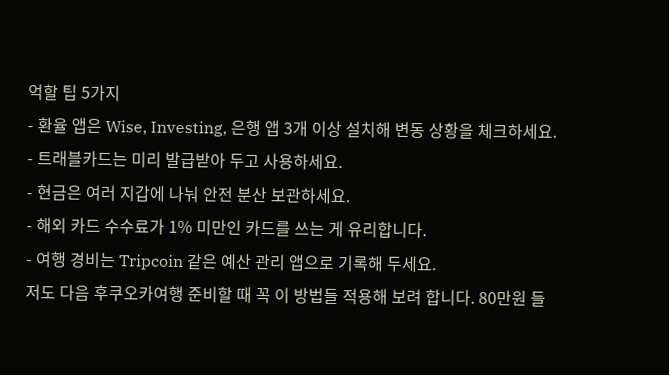억할 팁 5가지
- 환율 앱은 Wise, Investing, 은행 앱 3개 이상 설치해 변동 상황을 체크하세요.
- 트래블카드는 미리 발급받아 두고 사용하세요.
- 현금은 여러 지갑에 나눠 안전 분산 보관하세요.
- 해외 카드 수수료가 1% 미만인 카드를 쓰는 게 유리합니다.
- 여행 경비는 Tripcoin 같은 예산 관리 앱으로 기록해 두세요.
저도 다음 후쿠오카여행 준비할 때 꼭 이 방법들 적용해 보려 합니다. 80만원 들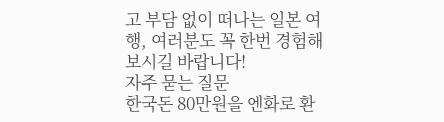고 부담 없이 떠나는 일본 여행, 여러분도 꼭 한번 경험해 보시길 바랍니다!
자주 묻는 질문
한국돈 80만원을 엔화로 환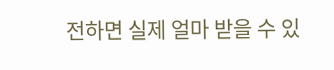전하면 실제 얼마 받을 수 있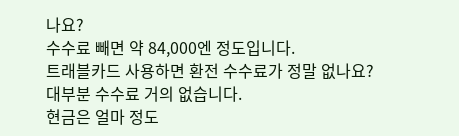나요?
수수료 빼면 약 84,000엔 정도입니다.
트래블카드 사용하면 환전 수수료가 정말 없나요?
대부분 수수료 거의 없습니다.
현금은 얼마 정도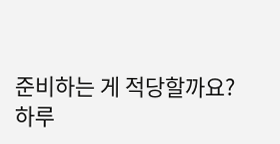준비하는 게 적당할까요?
하루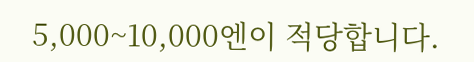5,000~10,000엔이 적당합니다.